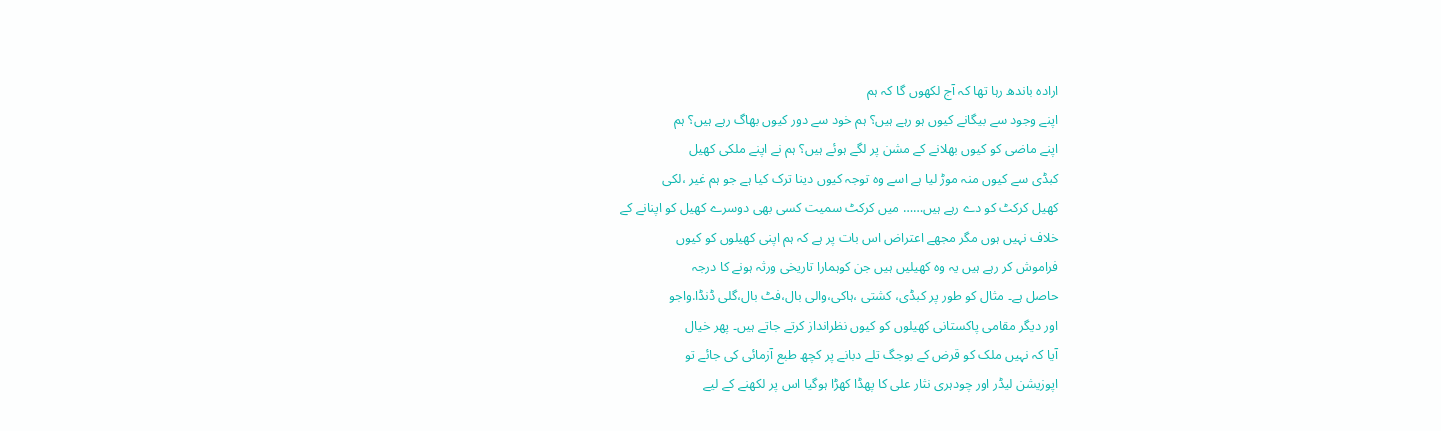ارادہ باندھ رہا تھا کہ آج لکھوں گا کہ ہم
اپنے وجود سے بیگانے کیوں ہو رہے ہیں؟ ہم خود سے دور کیوں بھاگ رہے ہیں؟ ہم
اپنے ماضی کو کیوں بھلانے کے مشن پر لگے ہوئے ہیں؟ ہم نے اپنے ملکی کھیل
کبڈی سے کیوں منہ موڑ لیا ہے اسے وہ توجہ کیوں دینا ترک کیا ہے جو ہم غیر ،لکی
کھیل کرکٹ کو دے رہے ہیں…… میں کرکٹ سمیت کسی بھی دوسرے کھیل کو اپنانے کے
خلاف نہیں ہوں مگر مجھے اعتراض اس بات پر ہے کہ ہم اپنی کھیلوں کو کیوں
فراموش کر رہے ہیں یہ وہ کھیلیں ہیں جن کوہمارا تاریخی ورثہ ہونے کا درجہ
حاصل ہے۔ مثال کو طور پر کبڈی، کشتی ،ہاکی،والی بال،فٹ بال،گلی ڈنڈا.واجو
اور دیگر مقامی پاکستانی کھیلوں کو کیوں نظرانداز کرتے جاتے ہیں۔ پھر خیال
آیا کہ نہیں ملک کو قرض کے بوجگ تلے دبانے پر کچھ طبع آزمائی کی جائے تو
اپوزیشن لیڈر اور چودہری نثار علی کا پھڈا کھڑا ہوگیا اس پر لکھنے کے لیے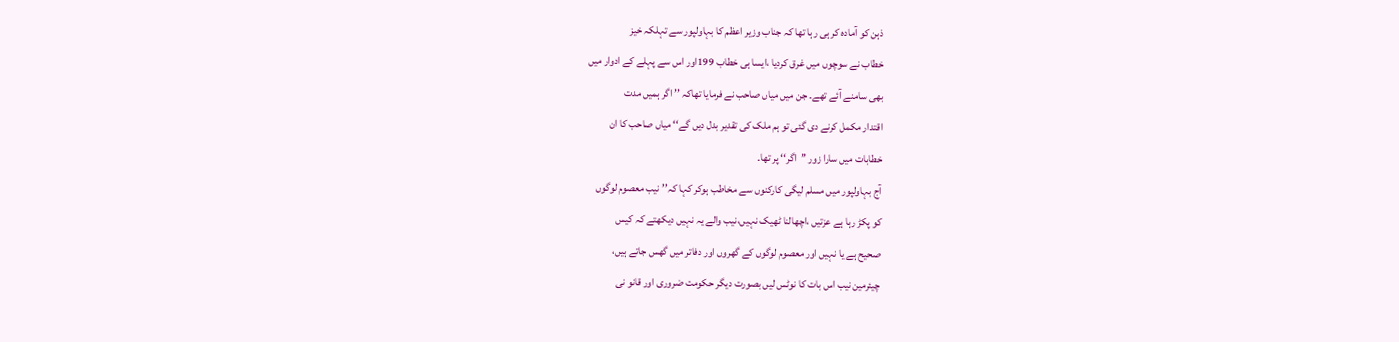ذہن کو آمادہ کر ہی رہا تھا کہ جناب وزیر اعظم کا بہاولپور سے تہلکہ خیز
خطاب نے سوچوں میں غرق کردیا ،ایسا ہی خطاب 199اور اس سے پہلے کے ادوار میں
بھی سامنے آئے تھے۔ جن میں میاں صاحب نے فرمایا تھاکہ ’’ اگر ہمیں مدت
اقتدار مکمل کرنے دی گئی تو ہم ملک کی تقدیر بدل دیں گے‘‘ میاں صاحب کا ان
خطابات میں سارا زور ’’اگر‘‘ پر تھا۔
آج بہاولپور میں مسلم لیگی کارکنوں سے مخاطب ہوکر کہا کہ’’ نیب معصوم لوگوں
کو پکڑ رہا ہے عزتیں ،اچھالنا ٹھیک نہیں،نیب والے یہ نہیں دیکھتے کہ کیس
صحیح ہے یا نہیں اور معصوم لوگوں کے گھروں اور دفاتر میں گھس جاتے ہیں،
چیئرمین نیب اس بات کا نوٹس لیں بصورت دیگر حکومت ضروری اور قانو نی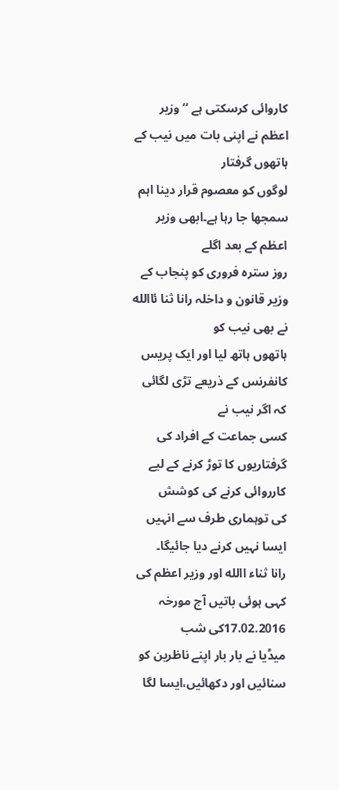کاروائی کرسکتی ہے ‘‘ وزیر اعظم نے اپنی بات میں نیب کے ہاتھوں گرفتار
لوگوں کو معصوم قرار دینا اہم سمجھا جا رہا ہے۔ابھی وزیر اعظم کے بعد اگلے
روز سترہ فروری کو پنجاب کے وزیر قانون و داخلہ رانا ثنا ئاالله نے بھی نیب کو
ہاتھوں ہاتھ لیا اور ایک پریس کانفرنس کے ذریعے تڑی لگائی کہ اگر نیب نے
کسی جماعت کے افراد کی گرفتاریوں کا توڑ کرنے کے لیے کارروائی کرنے کی کوشش
کی توہماری طرف سے انہیں ایسا نہیں کرنے دیا جائیگا۔
رانا ثناء االله اور وزیر اعظم کی کہی ہوئی باتیں آج مورخہ 17.02.2016کی شب
میڈیا نے بار بار اپنے ناظرین کو سنائیں اور دکھائیں،ایسا لگا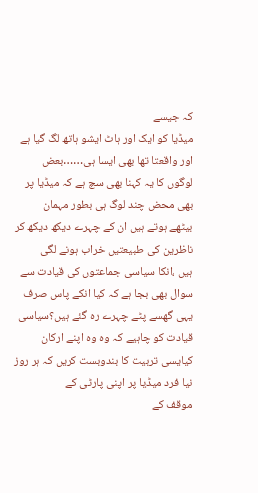کہ جیسے
میڈیا کو ایک اور ہاٹ ایشو ہاتھ لگ گیا ہے اور واقعتا تھا بھی ایسا ہی……بعض
لوگوں کا یہ کہنا بھی سچ ہے کہ میڈیا پر بھی محض چند لوگ ہی بطور مہمان
بیٹھے ہوتے ہیں ان کے چہرے دیکھ دیکھ کر ناظرین کی طبیعتیں خراب ہونے لگی
ہیں ،انکا سیاسی جماعتوں کی قیادت سے سوال بھی بجا ہے کہ کیا انکے پاس صرف
یہی گھسے پٹے چہرے رہ گئے ہیں؟سیاسی قیادت کو چاہیے کہ وہ وہ اپنے ارکان
کیایسی تربیت کا بندوبست کریں کہ ہر روز نیا فرد میڈیا پر اپنی پارٹی کے
موقف کے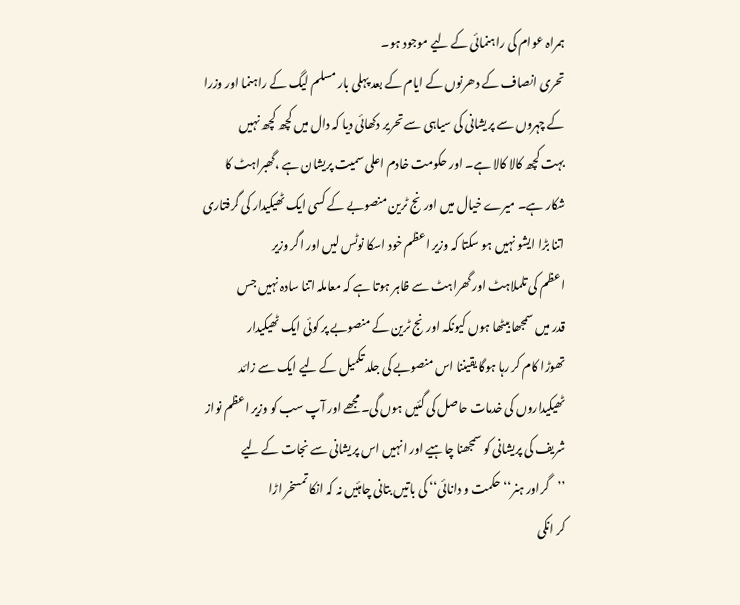ہمراہ عوام کی راہنمائی کے لیے موجود ہو۔
تحری انصاف کے دھرنوں کے ایام کے بعد پہلی بار مسلم لیگ کے راہنما اور وزرا
کے چہروں سے پریشانی کی سیاہی سے تحریر دکھائی دیا کہ دال میں کچھ کچھ نہیں
بہت کچھ کالا کالا ہے۔ اور حکومت خادم اعلی سمیت پریشان ہے ،گھبراہٹ کا
شکار ہے۔ میرے خیال میں اورنج ٹرین منصوبے کے کسی ایک ٹھیکیدار کی گرفتاری
اتنا بڑا ایشو نہیں ہو سکتا کہ وزیر اعظم خود اسکا نوٹس لیں اور اگر وزیر
اعظم کی تلملاہٹ اور گھراہٹ سے ظاہر ہوتا ہے کہ معاملہ اتنا سادہ نہیں جس
قدر میں سمجھا بیٹھا ہوں کیونکہ اورنج ٹرین کے منصوبے پر کوئی ایک ٹھیکیدار
تھوڑا کام کر رہا ہوگا یقیننا اس منصوبے کی جلد تکمیل کے لیے ایک سے زائد
ٹھیکیداروں کی خدمات حاصل کی گئیں ہوں گی۔مجھے اور آپ سب کو وزیر اعظم نواز
شریف کی پریشانی کو سمجھنا چاہیے اور انہیں اس پریشانی سے نجات کے لیے
’’گراور ہنر‘‘ حکمت و دانائی‘‘ کی باتیں بتانی چاہئیں نہ کہ انکا تمسخر اڑا
کر انکی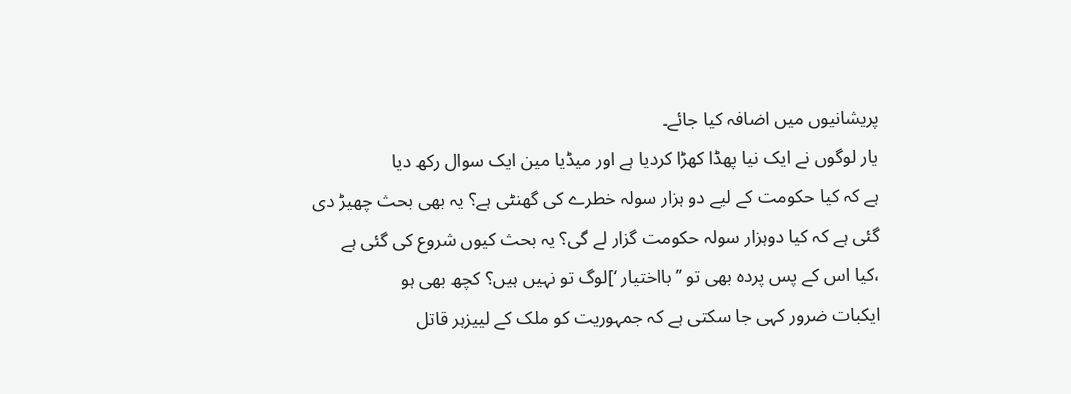پریشانیوں میں اضافہ کیا جائے۔
یار لوگوں نے ایک نیا پھڈا کھڑا کردیا ہے اور میڈیا مین ایک سوال رکھ دیا
ہے کہ کیا حکومت کے لیے دو ہزار سولہ خطرے کی گھنٹی ہے؟ یہ بھی بحث چھیڑ دی
گئی ہے کہ کیا دوہزار سولہ حکومت گزار لے گی؟ یہ بحث کیوں شروع کی گئی ہے
،کیا اس کے پس پردہ بھی تو ’’بااختیار ‘]لوگ تو نہیں ہیں؟ کچھ بھی ہو
ایکبات ضرور کہی جا سکتی ہے کہ جمہوریت کو ملک کے لییزہر قاتل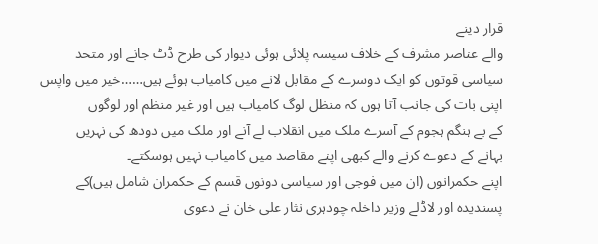قرار دینے
والے عناصر مشرف کے خلاف سیسہ پلائی ہوئی دیوار کی طرح ڈٹ جانے اور متحد
سیاسی قوتوں کو ایک دوسرے کے مقابل لانے میں کامیاب ہوئے ہیں……خیر میں واپس
اپنی بات کی جانب آتا ہوں کہ منظل لوگ کامیاب ہیں اور غیر منظم اور لوگوں
کے بے ہنگم ہجوم کے آسرے ملک میں انقلاب لے آنے اور ملک میں دودھ کی نہریں
بہانے کے دعوے کرنے والے کبھی اپنے مقاصد میں کامیاب نہیں ہوسکتے۔
اپنے حکمرانوں (ان میں فوجی اور سیاسی دونوں قسم کے حکمران شامل ہیں)کے
پسندیدہ اور لاڈلے وزیر داخلہ چودہری نثار علی خان نے دعوی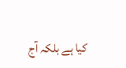کیا ہے بلکہ آج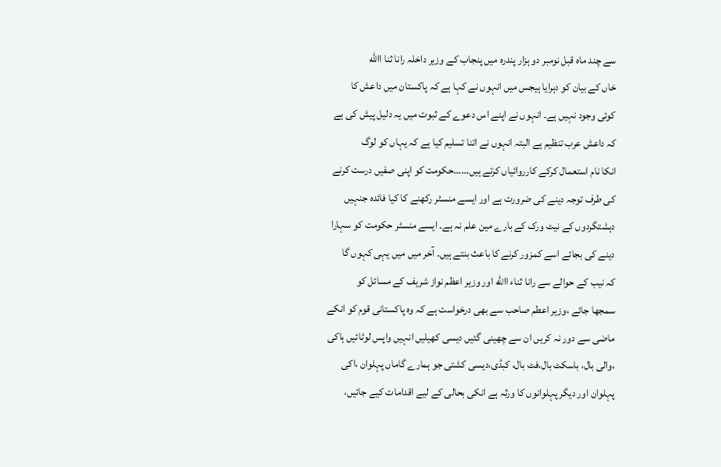سے چند ماہ قبل نومبر دو ہزار پندرہ میں پنجاب کے وزیر داخلہ رانا ثنا االله
خاں کے بیان کو دہرایا ہیجس میں انہوں نے کہا ہے کہ پاکستان میں داعش کا
کوئی وجود نہیں ہے۔ انہوں نے اپنے اس دعوے کے ثبوت میں یہ دلیل پیش کی ہے
کہ داعش عرب تنظیم ہے البتہ انہوں نے اتنا تسلیم کیا ہے کہ یہاں کو لوگ
انکا نام استعمال کرکے کارروائیاں کرتے ہیں……حکومت کو اپنی صفیں درست کرنے
کی طرف توجہ دینے کی ضرورت ہے اور ایسے منسٹر رکھنے کا کیا فائدہ جنہیں
دہشتگردوں کے نیٹ ورک کے بارے مین علم نہ ہے۔ ایسے منسٹر حکومت کو سہارا
دینے کی بجائے اسے کمزور کرنے کا باعث بنتے ہیں۔ آخر میں میں یہی کہوں گا
کہ نیب کے حوالے سے رانا ثناء االله اور وزیر اعظم نواز شریف کے مسائل کو
سمجھا جائے ،وزیر اعطم صاحب سے بھی درخواست ہے کہ وہ پاکستانی قوم کو انکے
ماضی سے دور نہ کریں ان سے چھینی گئیں دیسی کھیلیں انہیں واپس لوٹائیں ہاکی
،والی بال، باسکٹ بال،فٹ بال، کبڈی،دیسی کشتی جو ہمارے گاماں پہلوان ،اکی
پہلوان اور دیگر پہلوانوں کا ورثہ ہے انکی بحالی کے لیے اقدامات کیے جائیں،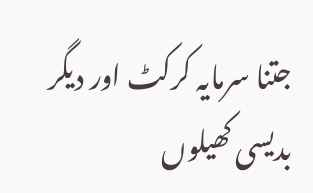جتنا سرمایہ کرکٹ اور دیگر بدیسی کھیلوں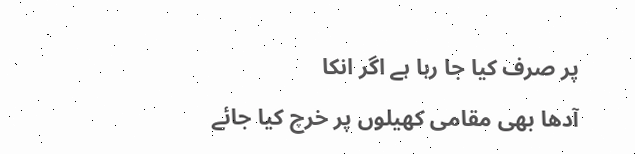پر صرف کیا جا رہا ہے اگر انکا
آدھا بھی مقامی کھیلوں پر خرچ کیا جائے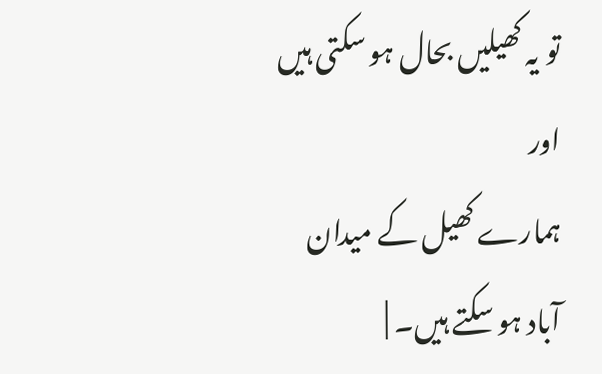تو یہ کھیلیں بحال ہو سکتی ہیں اور
ہمارے کھیل کے میدان آباد ہو سکتے ہیں۔ |